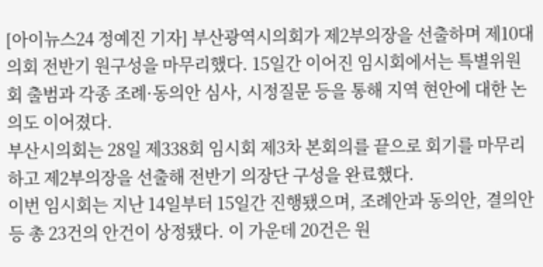[아이뉴스24 정예진 기자] 부산광역시의회가 제2부의장을 선출하며 제10대 의회 전반기 원구성을 마무리했다. 15일간 이어진 임시회에서는 특별위원회 출범과 각종 조례·동의안 심사, 시정질문 등을 통해 지역 현안에 대한 논의도 이어졌다.
부산시의회는 28일 제338회 임시회 제3차 본회의를 끝으로 회기를 마무리하고 제2부의장을 선출해 전반기 의장단 구성을 완료했다.
이번 임시회는 지난 14일부터 15일간 진행됐으며, 조례안과 동의안, 결의안 등 총 23건의 안건이 상정됐다. 이 가운데 20건은 원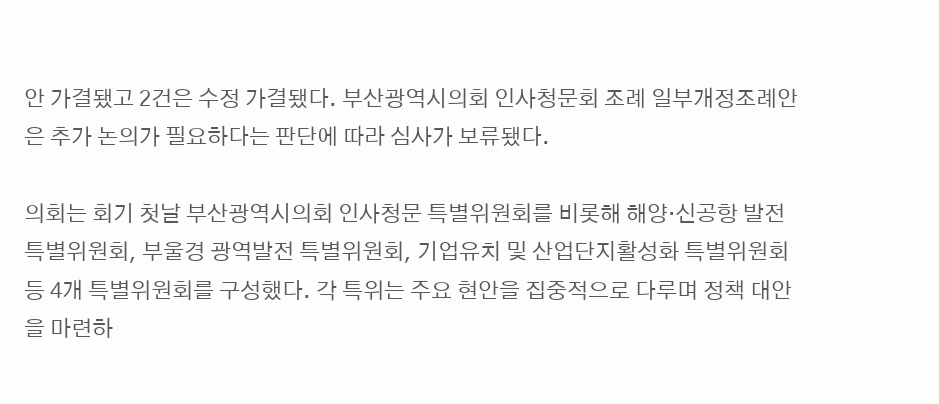안 가결됐고 2건은 수정 가결됐다. 부산광역시의회 인사청문회 조례 일부개정조례안은 추가 논의가 필요하다는 판단에 따라 심사가 보류됐다.

의회는 회기 첫날 부산광역시의회 인사청문 특별위원회를 비롯해 해양·신공항 발전 특별위원회, 부울경 광역발전 특별위원회, 기업유치 및 산업단지활성화 특별위원회 등 4개 특별위원회를 구성했다. 각 특위는 주요 현안을 집중적으로 다루며 정책 대안을 마련하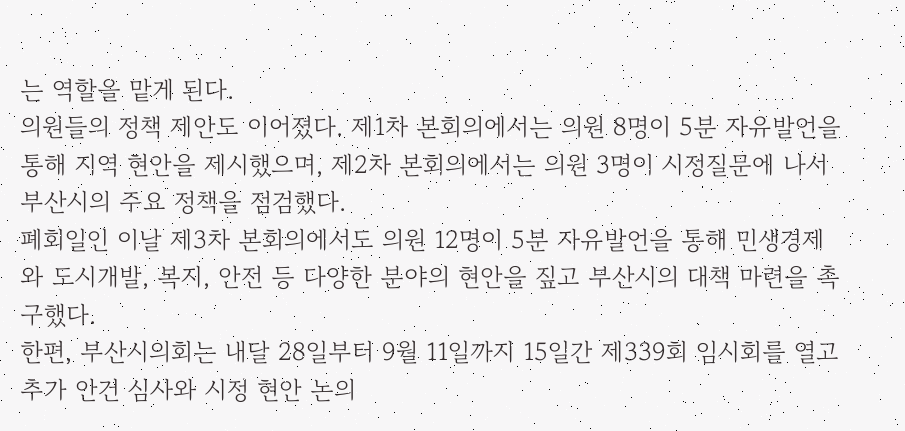는 역할을 맡게 된다.
의원들의 정책 제안도 이어졌다. 제1차 본회의에서는 의원 8명이 5분 자유발언을 통해 지역 현안을 제시했으며, 제2차 본회의에서는 의원 3명이 시정질문에 나서 부산시의 주요 정책을 점검했다.
폐회일인 이날 제3차 본회의에서도 의원 12명이 5분 자유발언을 통해 민생경제와 도시개발, 복지, 안전 등 다양한 분야의 현안을 짚고 부산시의 대책 마련을 촉구했다.
한편, 부산시의회는 내달 28일부터 9월 11일까지 15일간 제339회 임시회를 열고 추가 안건 심사와 시정 현안 논의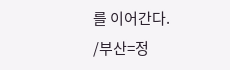를 이어간다.
/부산=정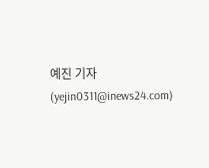예진 기자(yejin0311@inews24.com)